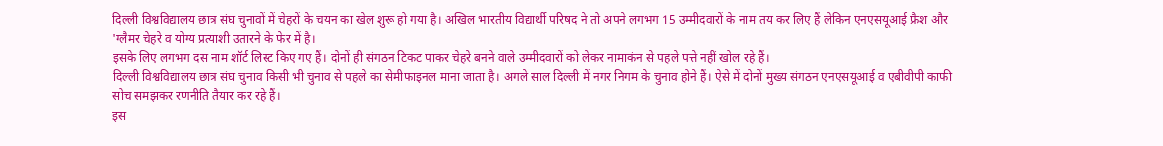दिल्ली विश्वविद्यालय छात्र संघ चुनावों में चेहरों के चयन का खेल शुरू हो गया है। अखिल भारतीय विद्यार्थी परिषद ने तो अपने लगभग 15 उम्मीदवारों के नाम तय कर लिए हैं लेकिन एनएसयूआई फ्रैश और 'ग्लैमर चेहरे व योग्य प्रत्याशी उतारने के फेर में है।
इसके लिए लगभग दस नाम शॉर्ट लिस्ट किए गए हैं। दोनों ही संगठन टिकट पाकर चेहरे बनने वाले उम्मीदवारों को लेकर नामाकंन से पहले पत्ते नहीं खोल रहे हैं।
दिल्ली विश्वविद्यालय छात्र संघ चुनाव किसी भी चुनाव से पहले का सेमीफाइनल माना जाता है। अगले साल दिल्ली में नगर निगम के चुनाव होने हैं। ऐसे में दोनों मुख्य संगठन एनएसयूआई व एबीवीपी काफी सोच समझकर रणनीति तैयार कर रहे हैं।
इस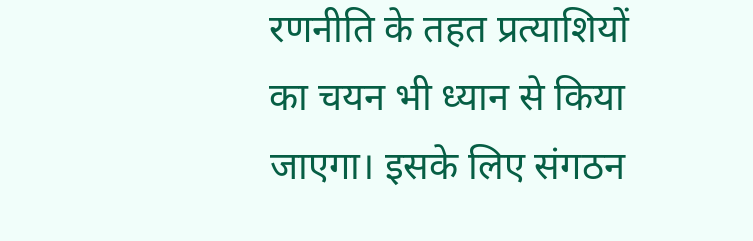रणनीति के तहत प्रत्याशियों का चयन भी ध्यान से किया जाएगा। इसके लिए संगठन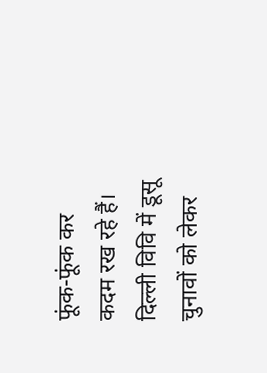फूंक-फूंक कर कदम रख रहे हैं। दिल्ली विवि में डूसू चुनावों को लेकर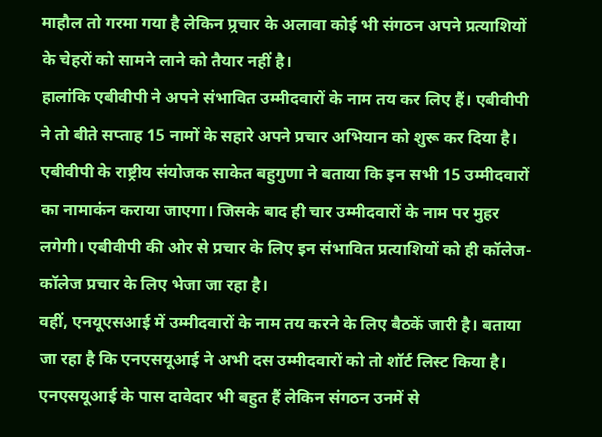माहौल तो गरमा गया है लेकिन प्र्रचार के अलावा कोई भी संगठन अपने प्रत्याशियों के चेहरों को सामने लाने को तैयार नहीं है।
हालांकि एबीवीपी ने अपने संभावित उम्मीदवारों के नाम तय कर लिए हैं। एबीवीपी ने तो बीते सप्ताह 15 नामों के सहारे अपने प्रचार अभियान को शुरू कर दिया है।
एबीवीपी के राष्ट्रीय संयोजक साकेत बहुगुणा ने बताया कि इन सभी 15 उम्मीदवारों का नामाकंन कराया जाएगा। जिसके बाद ही चार उम्मीदवारों के नाम पर मुहर लगेगी। एबीवीपी की ओर से प्रचार के लिए इन संभावित प्रत्याशियों को ही कॉलेज-कॉलेज प्रचार के लिए भेजा जा रहा है।
वहीं, एनयूएसआई में उम्मीदवारों के नाम तय करने के लिए बैठकें जारी है। बताया जा रहा है कि एनएसयूआई ने अभी दस उम्मीदवारों को तो शॉर्ट लिस्ट किया है। एनएसयूआई के पास दावेदार भी बहुत हैं लेकिन संगठन उनमें से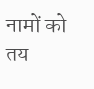नामों को तय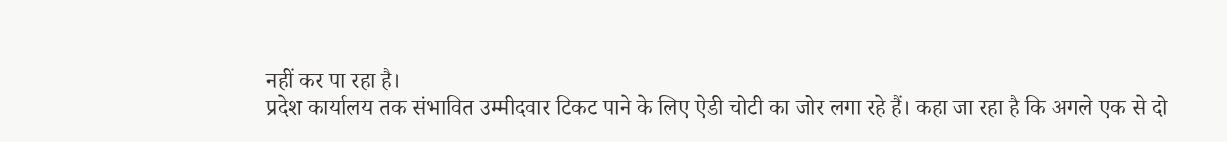नहीं कर पा रहा है।
प्रदेश कार्यालय तक संभावित उम्मीदवार टिकट पाने के लिए ऐडी चोटी का जोर लगा रहे हैं। कहा जा रहा है कि अगले एक से दो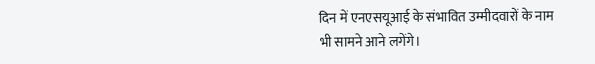दिन में एनएसयूआई के संभावित उम्मीदवारों के नाम भी सामने आने लगेंगे।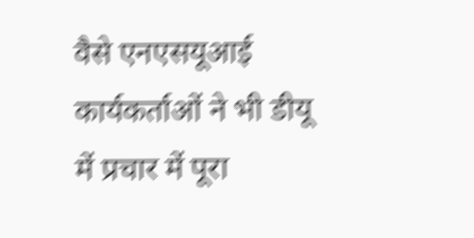वैसे एनएसयूआई कार्यकर्ताओं ने भी डीयू में प्रचार में पूरा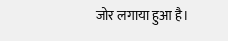जोर लगाया हुआ है।